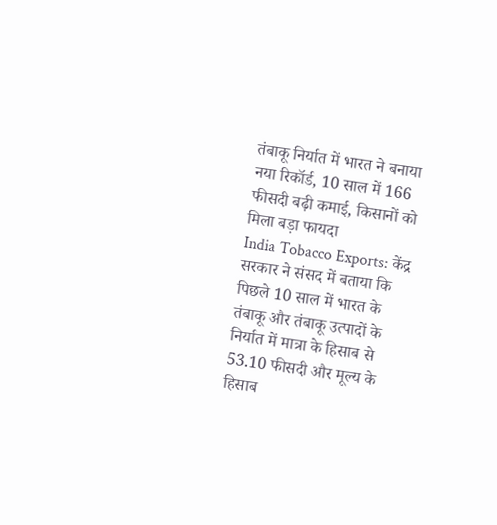तंबाकू निर्यात में भारत ने बनाया नया रिकॉर्ड, 10 साल में 166 फीसदी बढ़ी कमाई, किसानों को मिला बड़ा फायदा
India Tobacco Exports: केंद्र सरकार ने संसद में बताया कि पिछले 10 साल में भारत के तंबाकू और तंबाकू उत्पादों के निर्यात में मात्रा के हिसाब से 53.10 फीसदी और मूल्य के हिसाब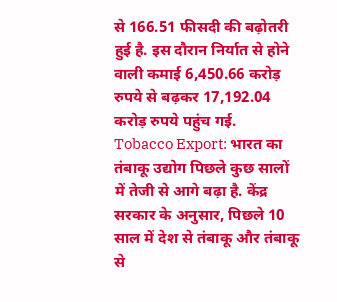से 166.51 फीसदी की बढ़ोतरी हुई है. इस दौरान निर्यात से होने वाली कमाई 6,450.66 करोड़ रुपये से बढ़कर 17,192.04 करोड़ रुपये पहुंच गई.
Tobacco Export: भारत का तंबाकू उद्योग पिछले कुछ सालों में तेजी से आगे बढ़ा है. केंद्र सरकार के अनुसार, पिछले 10 साल में देश से तंबाकू और तंबाकू से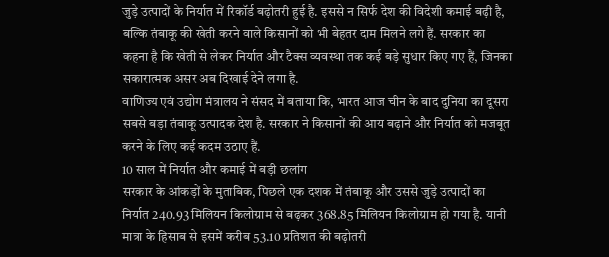जुड़े उत्पादों के निर्यात में रिकॉर्ड बढ़ोतरी हुई है. इससे न सिर्फ देश की विदेशी कमाई बढ़ी है, बल्कि तंबाकू की खेती करने वाले किसानों को भी बेहतर दाम मिलने लगे हैं. सरकार का कहना है कि खेती से लेकर निर्यात और टैक्स व्यवस्था तक कई बड़े सुधार किए गए हैं, जिनका सकारात्मक असर अब दिखाई देने लगा है.
वाणिज्य एवं उद्योग मंत्रालय ने संसद में बताया कि, भारत आज चीन के बाद दुनिया का दूसरा सबसे बड़ा तंबाकू उत्पादक देश है. सरकार ने किसानों की आय बढ़ाने और निर्यात को मजबूत करने के लिए कई कदम उठाए हैं.
10 साल में निर्यात और कमाई में बड़ी छलांग
सरकार के आंकड़ों के मुताबिक, पिछले एक दशक में तंबाकू और उससे जुड़े उत्पादों का निर्यात 240.93 मिलियन किलोग्राम से बढ़कर 368.85 मिलियन किलोग्राम हो गया है. यानी मात्रा के हिसाब से इसमें करीब 53.10 प्रतिशत की बढ़ोतरी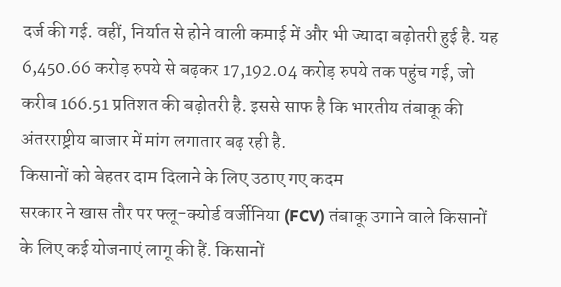दर्ज की गई. वहीं, निर्यात से होने वाली कमाई में और भी ज्यादा बढ़ोतरी हुई है. यह 6,450.66 करोड़ रुपये से बढ़कर 17,192.04 करोड़ रुपये तक पहुंच गई, जो करीब 166.51 प्रतिशत की बढ़ोतरी है. इससे साफ है कि भारतीय तंबाकू की अंतरराष्ट्रीय बाजार में मांग लगातार बढ़ रही है.
किसानों को बेहतर दाम दिलाने के लिए उठाए गए कदम
सरकार ने खास तौर पर फ्लू-क्योर्ड वर्जीनिया (FCV) तंबाकू उगाने वाले किसानों के लिए कई योजनाएं लागू की हैं. किसानों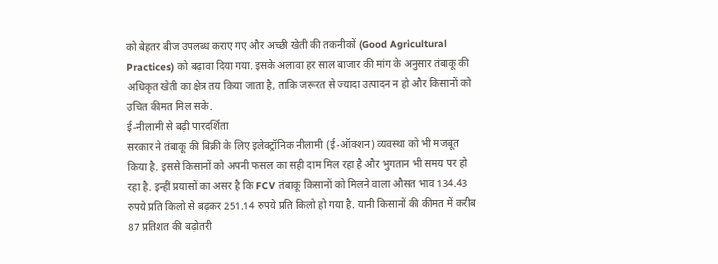को बेहतर बीज उपलब्ध कराए गए और अच्छी खेती की तकनीकों (Good Agricultural Practices) को बढ़ावा दिया गया. इसके अलावा हर साल बाजार की मांग के अनुसार तंबाकू की अधिकृत खेती का क्षेत्र तय किया जाता है, ताकि जरूरत से ज्यादा उत्पादन न हो और किसानों को उचित कीमत मिल सके.
ई-नीलामी से बढ़ी पारदर्शिता
सरकार ने तंबाकू की बिक्री के लिए इलेक्ट्रॉनिक नीलामी (ई-ऑक्शन) व्यवस्था को भी मजबूत किया है. इससे किसानों को अपनी फसल का सही दाम मिल रहा है और भुगतान भी समय पर हो रहा है. इन्हीं प्रयासों का असर है कि FCV तंबाकू किसानों को मिलने वाला औसत भाव 134.43 रुपये प्रति किलो से बढ़कर 251.14 रुपये प्रति किलो हो गया है. यानी किसानों की कीमत में करीब 87 प्रतिशत की बढ़ोतरी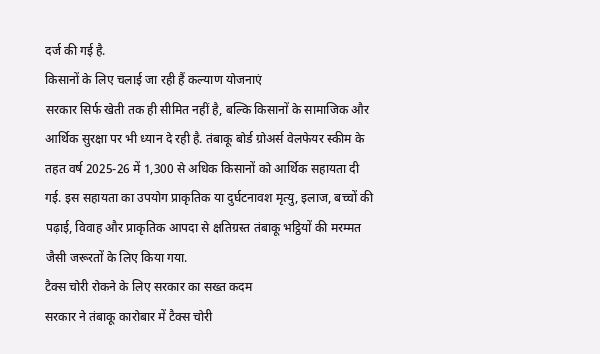दर्ज की गई है.
किसानों के लिए चलाई जा रही हैं कल्याण योजनाएं
सरकार सिर्फ खेती तक ही सीमित नहीं है, बल्कि किसानों के सामाजिक और आर्थिक सुरक्षा पर भी ध्यान दे रही है. तंबाकू बोर्ड ग्रोअर्स वेलफेयर स्कीम के तहत वर्ष 2025-26 में 1,300 से अधिक किसानों को आर्थिक सहायता दी गई. इस सहायता का उपयोग प्राकृतिक या दुर्घटनावश मृत्यु, इलाज, बच्चों की पढ़ाई, विवाह और प्राकृतिक आपदा से क्षतिग्रस्त तंबाकू भट्ठियों की मरम्मत जैसी जरूरतों के लिए किया गया.
टैक्स चोरी रोकने के लिए सरकार का सख्त कदम
सरकार ने तंबाकू कारोबार में टैक्स चोरी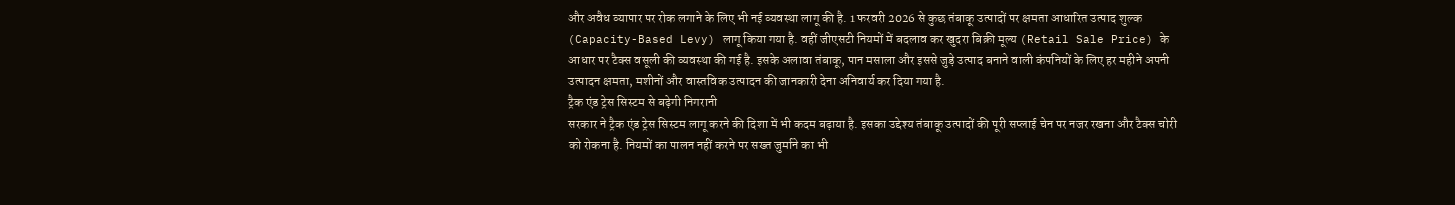और अवैध व्यापार पर रोक लगाने के लिए भी नई व्यवस्था लागू की है. 1 फरवरी 2026 से कुछ तंबाकू उत्पादों पर क्षमता आधारित उत्पाद शुल्क (Capacity-Based Levy) लागू किया गया है. वहीं जीएसटी नियमों में बदलाव कर खुदरा बिक्री मूल्य (Retail Sale Price) के आधार पर टैक्स वसूली की व्यवस्था की गई है. इसके अलावा तंबाकू, पान मसाला और इससे जुड़े उत्पाद बनाने वाली कंपनियों के लिए हर महीने अपनी उत्पादन क्षमता, मशीनों और वास्तविक उत्पादन की जानकारी देना अनिवार्य कर दिया गया है.
ट्रैक एंड ट्रेस सिस्टम से बढ़ेगी निगरानी
सरकार ने ट्रैक एंड ट्रेस सिस्टम लागू करने की दिशा में भी कदम बढ़ाया है. इसका उद्देश्य तंबाकू उत्पादों की पूरी सप्लाई चेन पर नजर रखना और टैक्स चोरी को रोकना है. नियमों का पालन नहीं करने पर सख्त जुर्माने का भी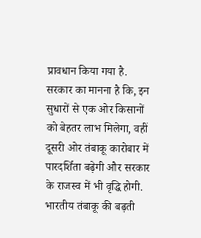प्रावधान किया गया है. सरकार का मानना है कि, इन सुधारों से एक ओर किसानों को बेहतर लाभ मिलेगा, वहीं दूसरी ओर तंबाकू कारोबार में पारदर्शिता बढ़ेगी और सरकार के राजस्व में भी वृद्धि होगी. भारतीय तंबाकू की बढ़ती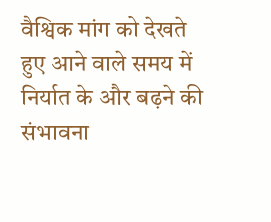वैश्विक मांग को देखते हुए आने वाले समय में निर्यात के और बढ़ने की संभावना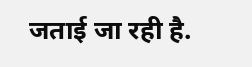जताई जा रही है.